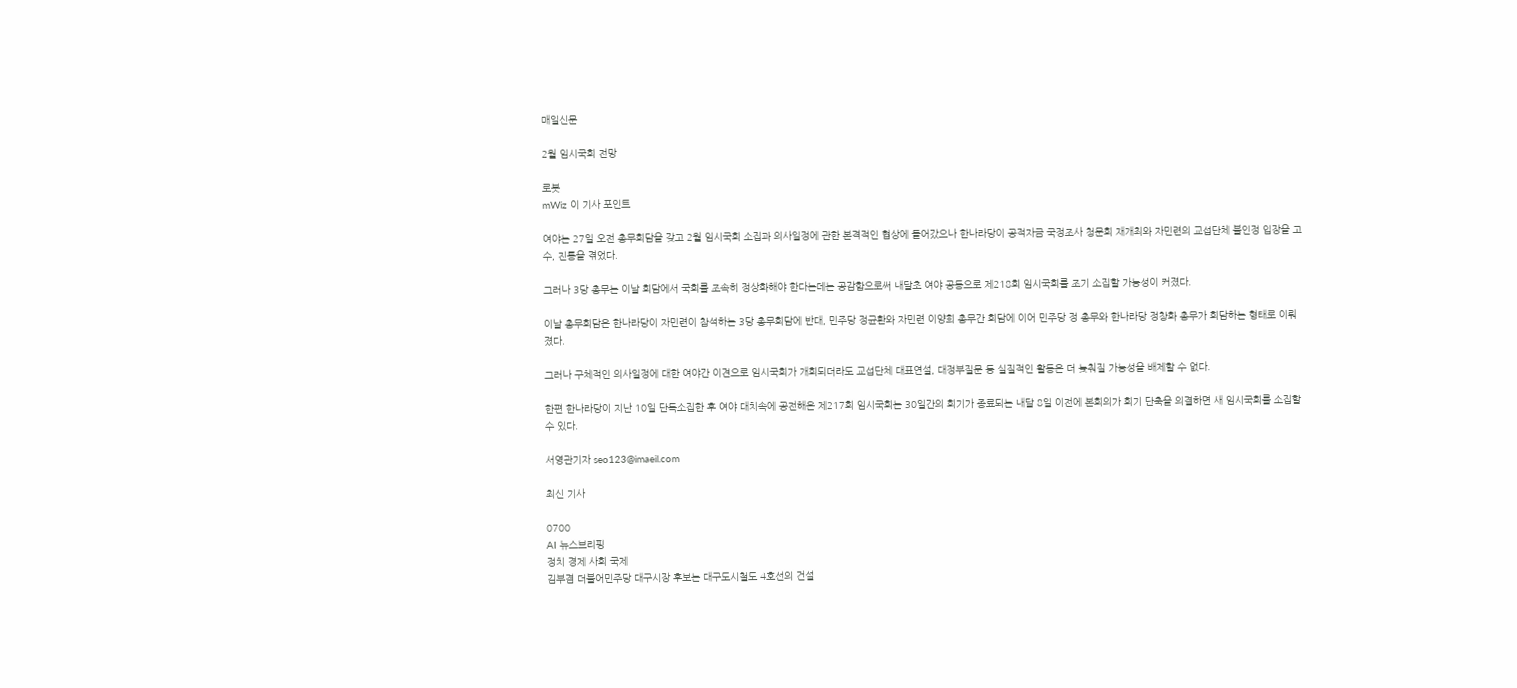매일신문

2월 임시국회 전망

로봇
mWiz 이 기사 포인트

여야는 27일 오전 총무회담을 갖고 2월 임시국회 소집과 의사일정에 관한 본격적인 협상에 들어갔으나 한나라당이 공적자금 국정조사 청문회 재개최와 자민련의 교섭단체 불인정 입장을 고수, 진통을 겪었다.

그러나 3당 총무는 이날 회담에서 국회를 조속히 정상화해야 한다는데는 공감함으로써 내달초 여야 공동으로 제218회 임시국회를 조기 소집할 가능성이 커졌다.

이날 총무회담은 한나라당이 자민련이 참석하는 3당 총무회담에 반대, 민주당 정균환와 자민련 이양희 총무간 회담에 이어 민주당 정 총무와 한나라당 정창화 총무가 회담하는 형태로 이뤄졌다.

그러나 구체적인 의사일정에 대한 여야간 이견으로 임시국회가 개회되더라도 교섭단체 대표연설, 대정부질문 등 실질적인 활동은 더 늦춰질 가능성을 배제할 수 없다.

한편 한나라당이 지난 10일 단독소집한 후 여야 대치속에 공전해온 제217회 임시국회는 30일간의 회기가 종료되는 내달 8일 이전에 본회의가 회기 단축을 의결하면 새 임시국회를 소집할 수 있다.

서영관기자 seo123@imaeil.com

최신 기사

0700
AI 뉴스브리핑
정치 경제 사회 국제
김부겸 더불어민주당 대구시장 후보는 대구도시철도 4호선의 건설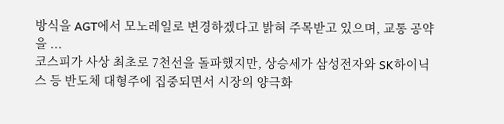방식을 AGT에서 모노레일로 변경하겠다고 밝혀 주목받고 있으며, 교통 공약을 ...
코스피가 사상 최초로 7천선을 돌파했지만, 상승세가 삼성전자와 SK하이닉스 등 반도체 대형주에 집중되면서 시장의 양극화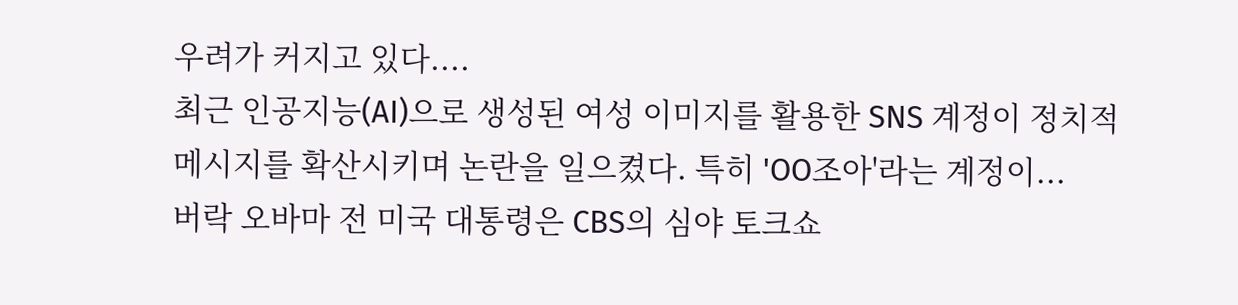우려가 커지고 있다....
최근 인공지능(AI)으로 생성된 여성 이미지를 활용한 SNS 계정이 정치적 메시지를 확산시키며 논란을 일으켰다. 특히 'OO조아'라는 계정이...
버락 오바마 전 미국 대통령은 CBS의 심야 토크쇼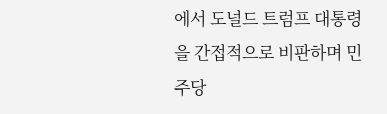에서 도널드 트럼프 대통령을 간접적으로 비판하며 민주당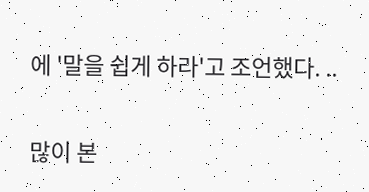에 '말을 쉽게 하라'고 조언했다. ..

많이 본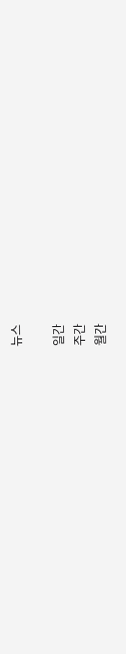뉴스

일간
주간
월간